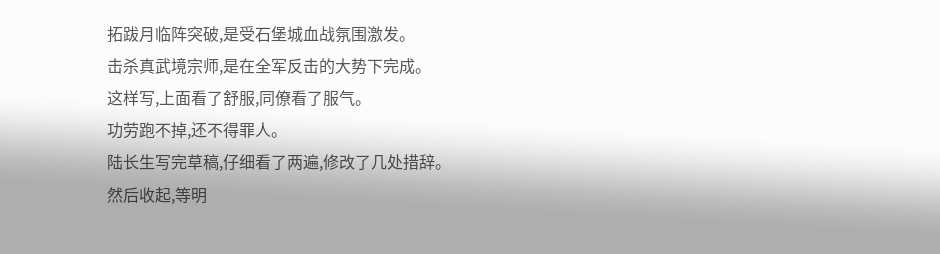拓跋月临阵突破,是受石堡城血战氛围激发。
击杀真武境宗师,是在全军反击的大势下完成。
这样写,上面看了舒服,同僚看了服气。
功劳跑不掉,还不得罪人。
陆长生写完草稿,仔细看了两遍,修改了几处措辞。
然后收起,等明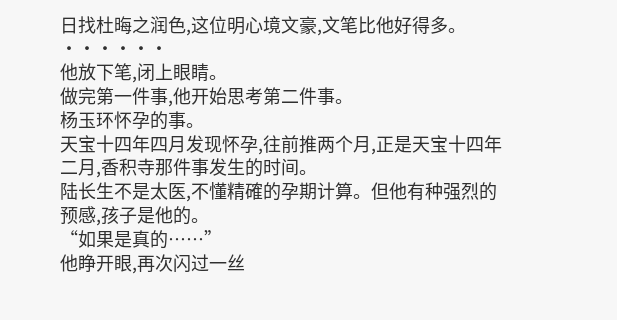日找杜晦之润色,这位明心境文豪,文笔比他好得多。
······
他放下笔,闭上眼睛。
做完第一件事,他开始思考第二件事。
杨玉环怀孕的事。
天宝十四年四月发现怀孕,往前推两个月,正是天宝十四年二月,香积寺那件事发生的时间。
陆长生不是太医,不懂精確的孕期计算。但他有种强烈的预感,孩子是他的。
“如果是真的……”
他睁开眼,再次闪过一丝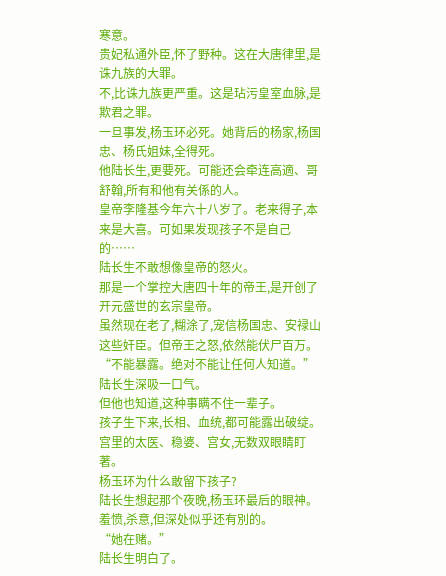寒意。
贵妃私通外臣,怀了野种。这在大唐律里,是诛九族的大罪。
不,比诛九族更严重。这是玷污皇室血脉,是欺君之罪。
一旦事发,杨玉环必死。她背后的杨家,杨国忠、杨氏姐妹,全得死。
他陆长生,更要死。可能还会牵连高適、哥舒翰,所有和他有关係的人。
皇帝李隆基今年六十八岁了。老来得子,本来是大喜。可如果发现孩子不是自己的……
陆长生不敢想像皇帝的怒火。
那是一个掌控大唐四十年的帝王,是开创了开元盛世的玄宗皇帝。
虽然现在老了,糊涂了,宠信杨国忠、安禄山这些奸臣。但帝王之怒,依然能伏尸百万。
“不能暴露。绝对不能让任何人知道。”
陆长生深吸一口气。
但他也知道,这种事瞒不住一辈子。
孩子生下来,长相、血统,都可能露出破绽。
宫里的太医、稳婆、宫女,无数双眼睛盯著。
杨玉环为什么敢留下孩子?
陆长生想起那个夜晚,杨玉环最后的眼神。羞愤,杀意,但深处似乎还有別的。
“她在赌。”
陆长生明白了。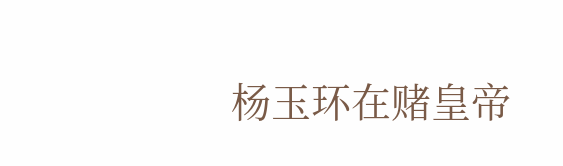杨玉环在赌皇帝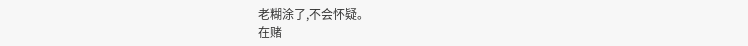老糊涂了,不会怀疑。
在赌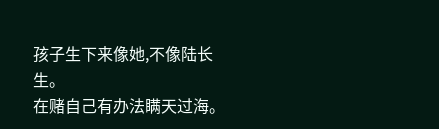孩子生下来像她,不像陆长生。
在赌自己有办法瞒天过海。